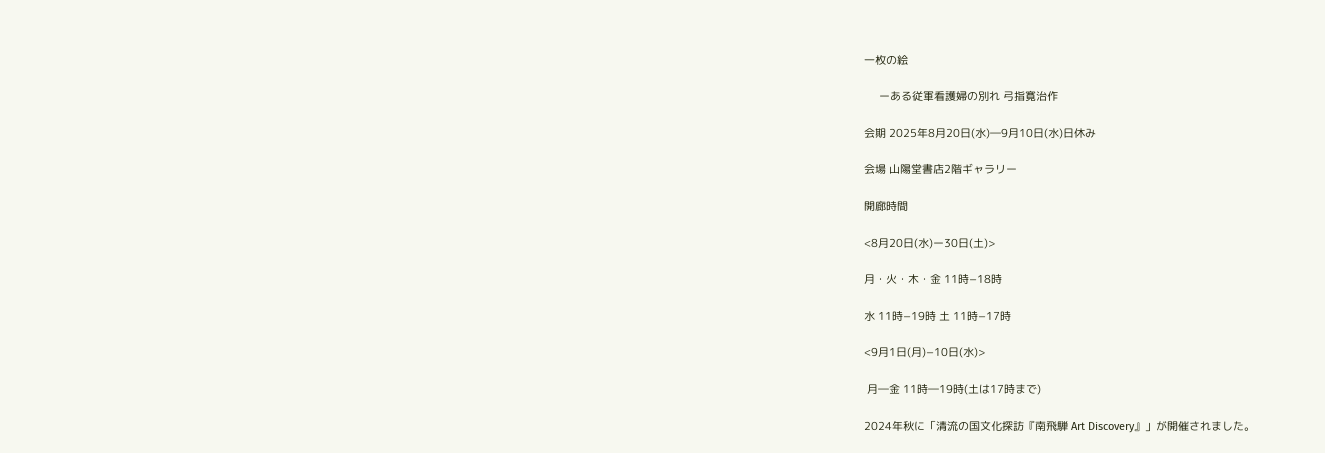一枚の絵

     ーある従軍看護婦の別れ 弓指寛治作

会期 2025年8月20日(水)―9月10日(水)日休み

会場 山陽堂書店2階ギャラリー

開廊時間

<8月20日(水)ー30日(土)>

月・火・木・金 11時−18時

水 11時−19時 土 11時−17時

<9月1日(月)−10日(水)>

 月―金 11時―19時(土は17時まで)

2024年秋に「清流の国文化探訪『南飛騨 Art Discovery』」が開催されました。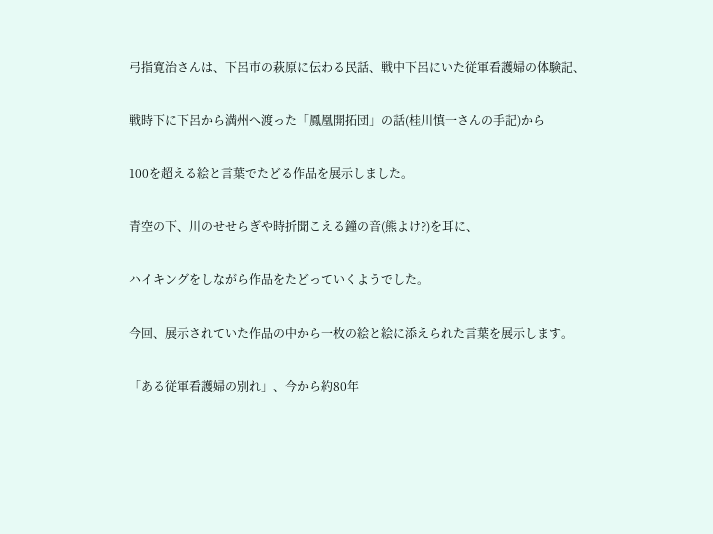弓指寛治さんは、下呂市の萩原に伝わる民話、戦中下呂にいた従軍看護婦の体験記、

戦時下に下呂から満州へ渡った「鳳凰開拓団」の話(桂川慎一さんの手記)から

100を超える絵と言葉でたどる作品を展示しました。

青空の下、川のせせらぎや時折聞こえる鐘の音(熊よけ?)を耳に、

ハイキングをしながら作品をたどっていくようでした。

今回、展示されていた作品の中から一枚の絵と絵に添えられた言葉を展示します。

「ある従軍看護婦の別れ」、今から約80年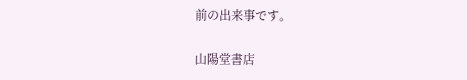前の出来事です。

山陽堂書店